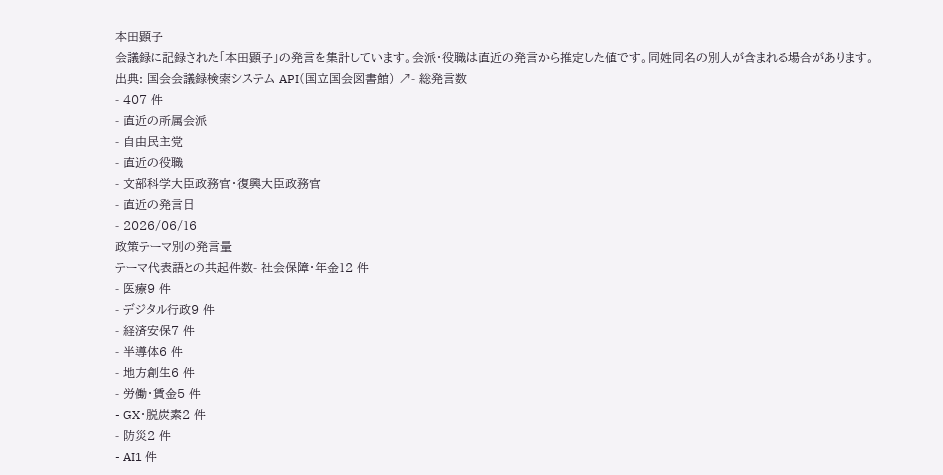本田顕子
会議録に記録された「本田顕子」の発言を集計しています。会派・役職は直近の発言から推定した値です。同姓同名の別人が含まれる場合があります。
出典: 国会会議録検索システム API(国立国会図書館) ↗- 総発言数
- 407 件
- 直近の所属会派
- 自由民主党
- 直近の役職
- 文部科学大臣政務官・復興大臣政務官
- 直近の発言日
- 2026/06/16
政策テーマ別の発言量
テーマ代表語との共起件数- 社会保障・年金12 件
- 医療9 件
- デジタル行政9 件
- 経済安保7 件
- 半導体6 件
- 地方創生6 件
- 労働・賃金5 件
- GX・脱炭素2 件
- 防災2 件
- AI1 件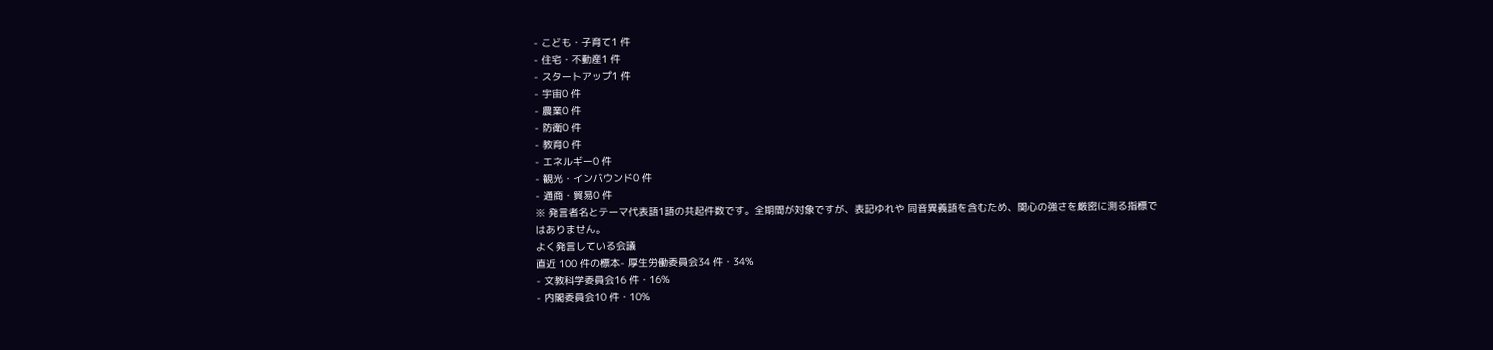- こども・子育て1 件
- 住宅・不動産1 件
- スタートアップ1 件
- 宇宙0 件
- 農業0 件
- 防衛0 件
- 教育0 件
- エネルギー0 件
- 観光・インバウンド0 件
- 通商・貿易0 件
※ 発言者名とテーマ代表語1語の共起件数です。全期間が対象ですが、表記ゆれや 同音異義語を含むため、関心の強さを厳密に測る指標ではありません。
よく発言している会議
直近 100 件の標本- 厚生労働委員会34 件・34%
- 文教科学委員会16 件・16%
- 内閣委員会10 件・10%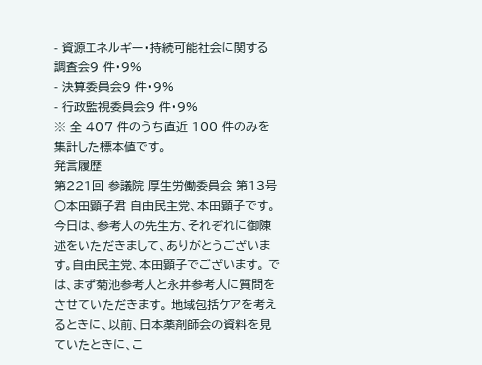- 資源エネルギー・持続可能社会に関する調査会9 件・9%
- 決算委員会9 件・9%
- 行政監視委員会9 件・9%
※ 全 407 件のうち直近 100 件のみを集計した標本値です。
発言履歴
第221回 参議院 厚生労働委員会 第13号
○本田顕子君 自由民主党、本田顕子です。 今日は、参考人の先生方、それぞれに御陳述をいただきまして、ありがとうございます。自由民主党、本田顕子でございます。 では、まず菊池参考人と永井参考人に質問をさせていただきます。 地域包括ケアを考えるときに、以前、日本薬剤師会の資料を見ていたときに、こ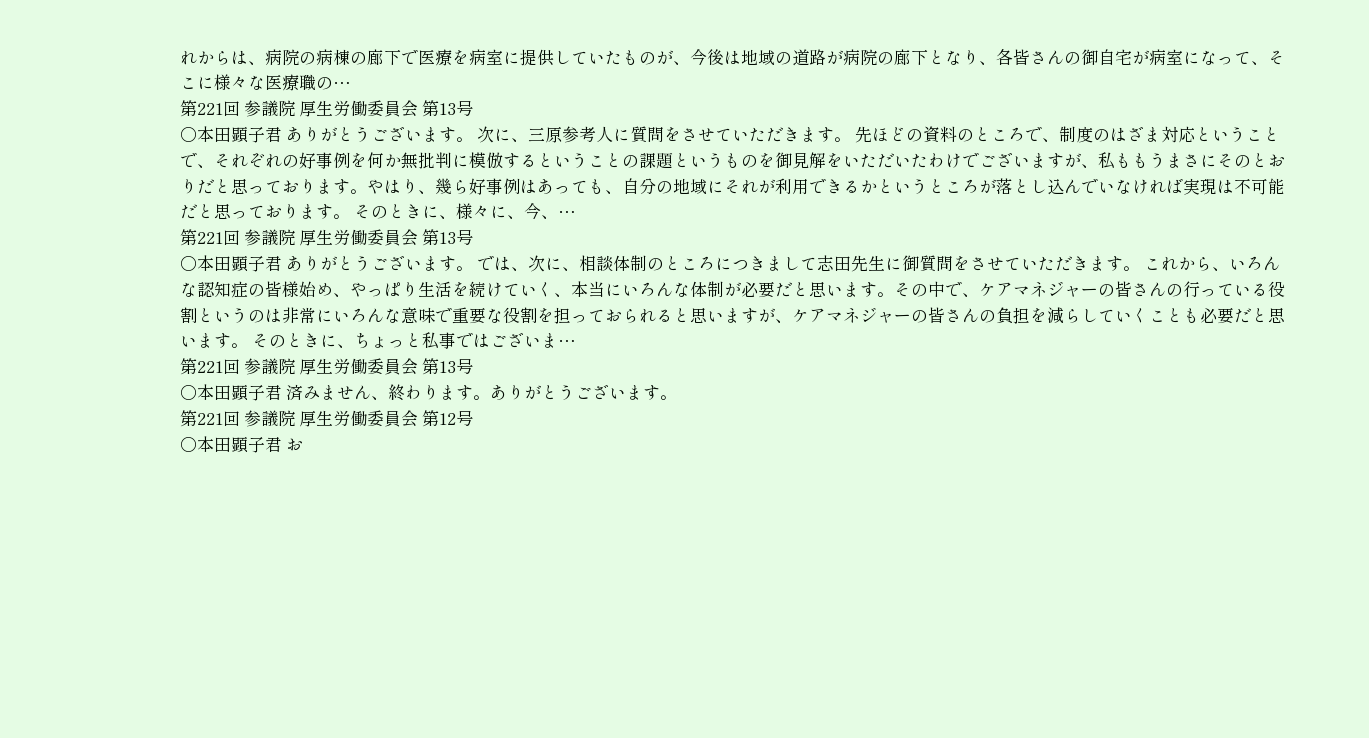れからは、病院の病棟の廊下で医療を病室に提供していたものが、今後は地域の道路が病院の廊下となり、各皆さんの御自宅が病室になって、そこに様々な医療職の…
第221回 参議院 厚生労働委員会 第13号
○本田顕子君 ありがとうございます。 次に、三原参考人に質問をさせていただきます。 先ほどの資料のところで、制度のはざま対応ということで、それぞれの好事例を何か無批判に模倣するということの課題というものを御見解をいただいたわけでございますが、私ももうまさにそのとおりだと思っております。やはり、幾ら好事例はあっても、自分の地域にそれが利用できるかというところが落とし込んでいなければ実現は不可能だと思っております。 そのときに、様々に、今、…
第221回 参議院 厚生労働委員会 第13号
○本田顕子君 ありがとうございます。 では、次に、相談体制のところにつきまして志田先生に御質問をさせていただきます。 これから、いろんな認知症の皆様始め、やっぱり生活を続けていく、本当にいろんな体制が必要だと思います。その中で、ケアマネジャーの皆さんの行っている役割というのは非常にいろんな意味で重要な役割を担っておられると思いますが、ケアマネジャーの皆さんの負担を減らしていくことも必要だと思います。 そのときに、ちょっと私事ではございま…
第221回 参議院 厚生労働委員会 第13号
○本田顕子君 済みません、終わります。ありがとうございます。
第221回 参議院 厚生労働委員会 第12号
○本田顕子君 お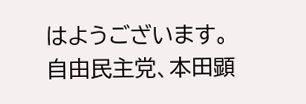はようございます。自由民主党、本田顕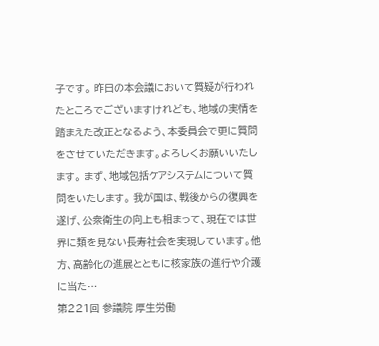子です。 昨日の本会議において質疑が行われたところでございますけれども、地域の実情を踏まえた改正となるよう、本委員会で更に質問をさせていただきます。よろしくお願いいたします。 まず、地域包括ケアシステムについて質問をいたします。 我が国は、戦後からの復興を遂げ、公衆衛生の向上も相まって、現在では世界に類を見ない長寿社会を実現しています。他方、高齢化の進展とともに核家族の進行や介護に当た…
第221回 参議院 厚生労働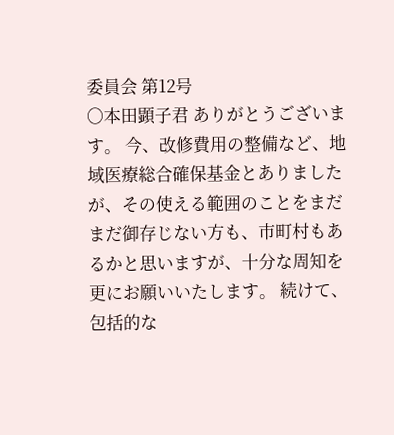委員会 第12号
○本田顕子君 ありがとうございます。 今、改修費用の整備など、地域医療総合確保基金とありましたが、その使える範囲のことをまだまだ御存じない方も、市町村もあるかと思いますが、十分な周知を更にお願いいたします。 続けて、包括的な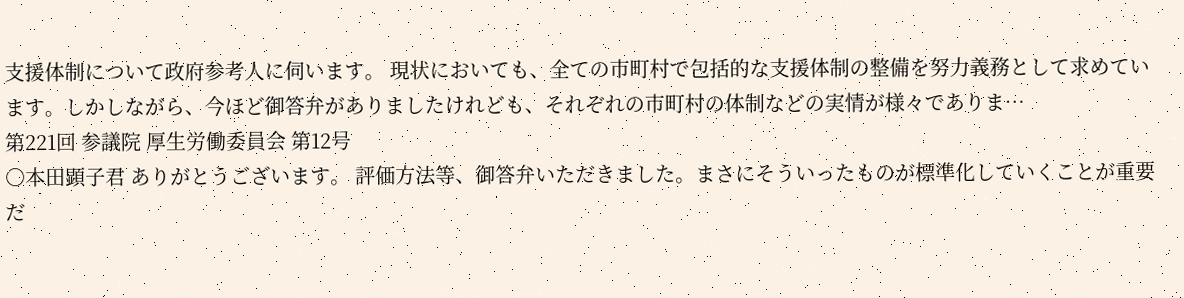支援体制について政府参考人に伺います。 現状においても、全ての市町村で包括的な支援体制の整備を努力義務として求めています。しかしながら、今ほど御答弁がありましたけれども、それぞれの市町村の体制などの実情が様々でありま…
第221回 参議院 厚生労働委員会 第12号
○本田顕子君 ありがとうございます。 評価方法等、御答弁いただきました。まさにそういったものが標準化していくことが重要だ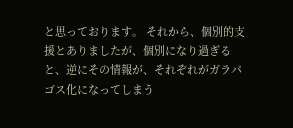と思っております。 それから、個別的支援とありましたが、個別になり過ぎると、逆にその情報が、それぞれがガラパゴス化になってしまう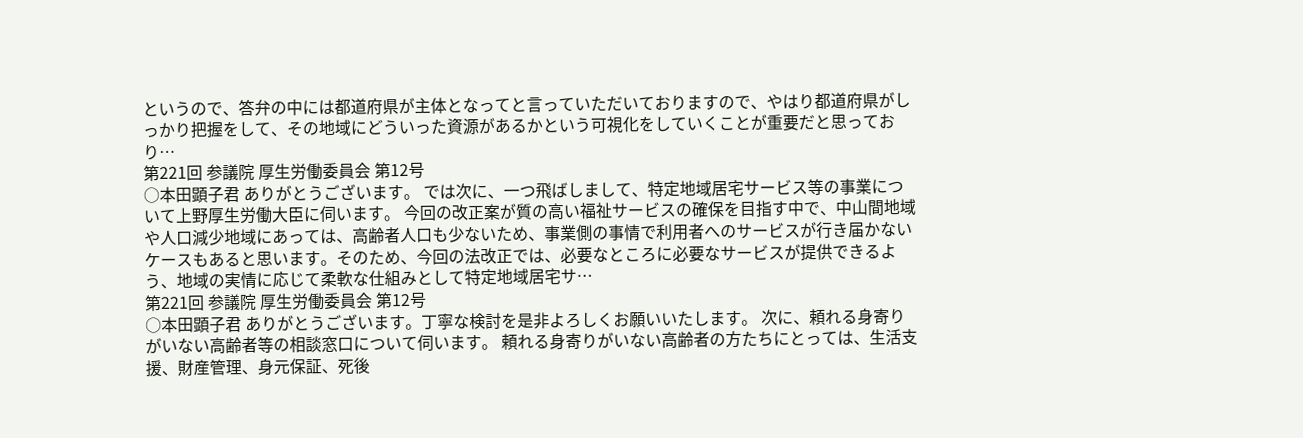というので、答弁の中には都道府県が主体となってと言っていただいておりますので、やはり都道府県がしっかり把握をして、その地域にどういった資源があるかという可視化をしていくことが重要だと思っており…
第221回 参議院 厚生労働委員会 第12号
○本田顕子君 ありがとうございます。 では次に、一つ飛ばしまして、特定地域居宅サービス等の事業について上野厚生労働大臣に伺います。 今回の改正案が質の高い福祉サービスの確保を目指す中で、中山間地域や人口減少地域にあっては、高齢者人口も少ないため、事業側の事情で利用者へのサービスが行き届かないケースもあると思います。そのため、今回の法改正では、必要なところに必要なサービスが提供できるよう、地域の実情に応じて柔軟な仕組みとして特定地域居宅サ…
第221回 参議院 厚生労働委員会 第12号
○本田顕子君 ありがとうございます。丁寧な検討を是非よろしくお願いいたします。 次に、頼れる身寄りがいない高齢者等の相談窓口について伺います。 頼れる身寄りがいない高齢者の方たちにとっては、生活支援、財産管理、身元保証、死後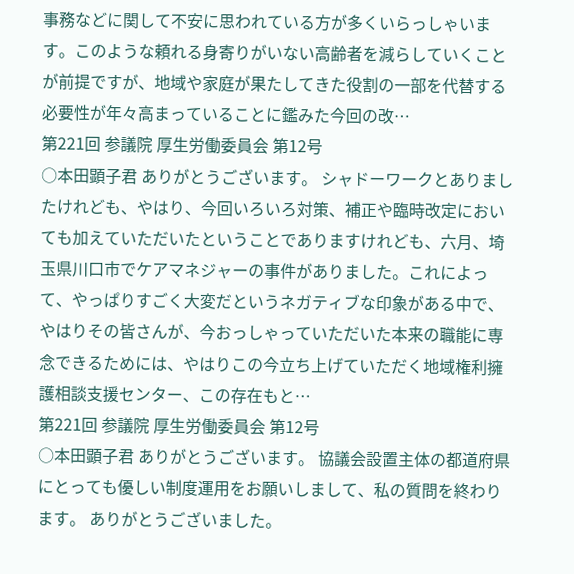事務などに関して不安に思われている方が多くいらっしゃいます。このような頼れる身寄りがいない高齢者を減らしていくことが前提ですが、地域や家庭が果たしてきた役割の一部を代替する必要性が年々高まっていることに鑑みた今回の改…
第221回 参議院 厚生労働委員会 第12号
○本田顕子君 ありがとうございます。 シャドーワークとありましたけれども、やはり、今回いろいろ対策、補正や臨時改定においても加えていただいたということでありますけれども、六月、埼玉県川口市でケアマネジャーの事件がありました。これによって、やっぱりすごく大変だというネガティブな印象がある中で、やはりその皆さんが、今おっしゃっていただいた本来の職能に専念できるためには、やはりこの今立ち上げていただく地域権利擁護相談支援センター、この存在もと…
第221回 参議院 厚生労働委員会 第12号
○本田顕子君 ありがとうございます。 協議会設置主体の都道府県にとっても優しい制度運用をお願いしまして、私の質問を終わります。 ありがとうございました。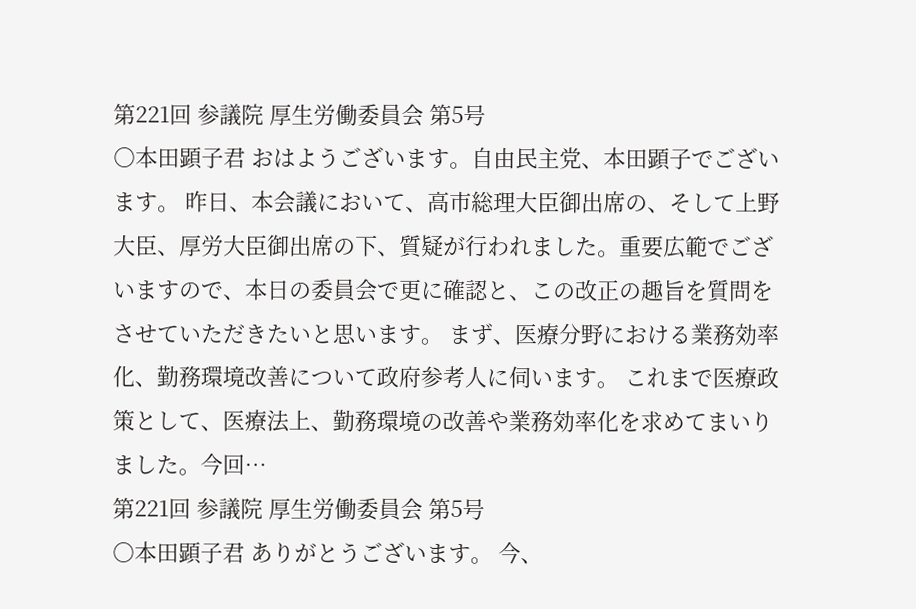第221回 参議院 厚生労働委員会 第5号
○本田顕子君 おはようございます。自由民主党、本田顕子でございます。 昨日、本会議において、高市総理大臣御出席の、そして上野大臣、厚労大臣御出席の下、質疑が行われました。重要広範でございますので、本日の委員会で更に確認と、この改正の趣旨を質問をさせていただきたいと思います。 まず、医療分野における業務効率化、勤務環境改善について政府参考人に伺います。 これまで医療政策として、医療法上、勤務環境の改善や業務効率化を求めてまいりました。今回…
第221回 参議院 厚生労働委員会 第5号
○本田顕子君 ありがとうございます。 今、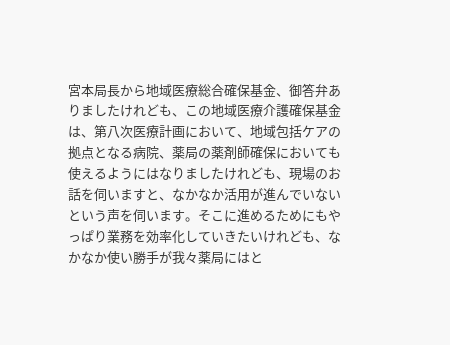宮本局長から地域医療総合確保基金、御答弁ありましたけれども、この地域医療介護確保基金は、第八次医療計画において、地域包括ケアの拠点となる病院、薬局の薬剤師確保においても使えるようにはなりましたけれども、現場のお話を伺いますと、なかなか活用が進んでいないという声を伺います。そこに進めるためにもやっぱり業務を効率化していきたいけれども、なかなか使い勝手が我々薬局にはと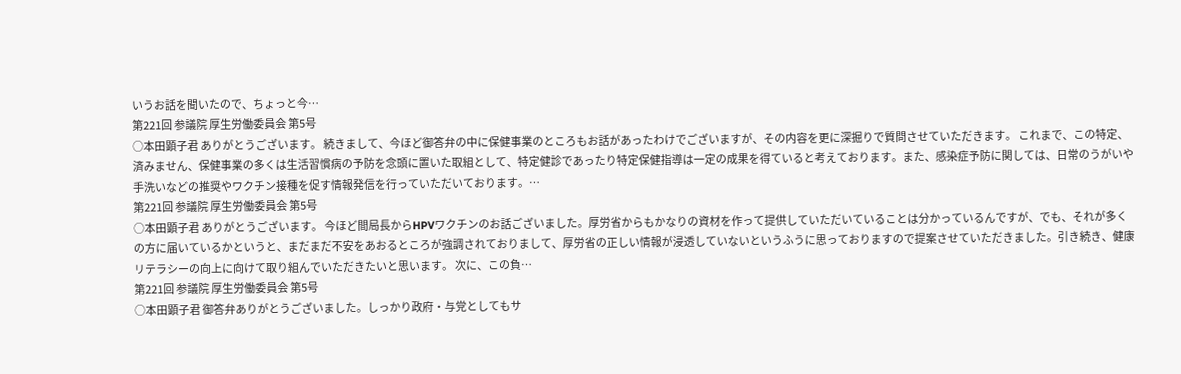いうお話を聞いたので、ちょっと今…
第221回 参議院 厚生労働委員会 第5号
○本田顕子君 ありがとうございます。 続きまして、今ほど御答弁の中に保健事業のところもお話があったわけでございますが、その内容を更に深掘りで質問させていただきます。 これまで、この特定、済みません、保健事業の多くは生活習慣病の予防を念頭に置いた取組として、特定健診であったり特定保健指導は一定の成果を得ていると考えております。また、感染症予防に関しては、日常のうがいや手洗いなどの推奨やワクチン接種を促す情報発信を行っていただいております。…
第221回 参議院 厚生労働委員会 第5号
○本田顕子君 ありがとうございます。 今ほど間局長からHPVワクチンのお話ございました。厚労省からもかなりの資材を作って提供していただいていることは分かっているんですが、でも、それが多くの方に届いているかというと、まだまだ不安をあおるところが強調されておりまして、厚労省の正しい情報が浸透していないというふうに思っておりますので提案させていただきました。引き続き、健康リテラシーの向上に向けて取り組んでいただきたいと思います。 次に、この負…
第221回 参議院 厚生労働委員会 第5号
○本田顕子君 御答弁ありがとうございました。しっかり政府・与党としてもサ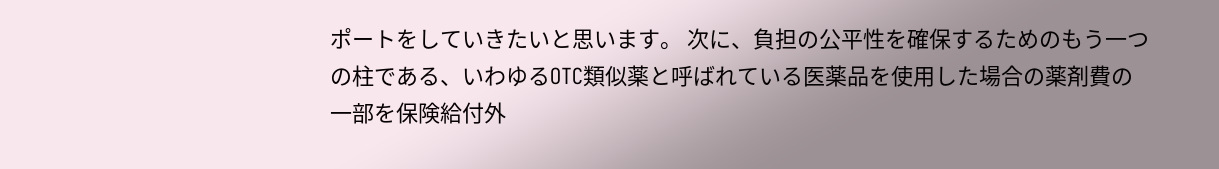ポートをしていきたいと思います。 次に、負担の公平性を確保するためのもう一つの柱である、いわゆるOTC類似薬と呼ばれている医薬品を使用した場合の薬剤費の一部を保険給付外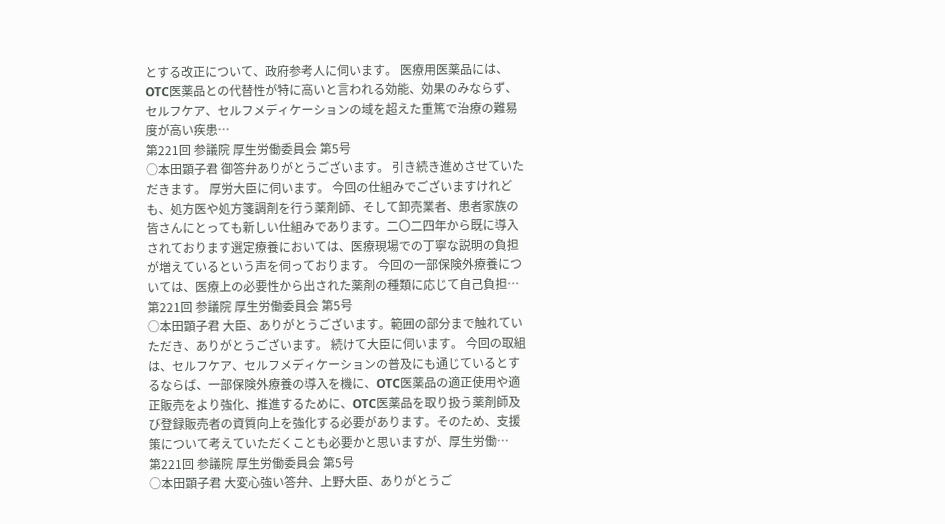とする改正について、政府参考人に伺います。 医療用医薬品には、OTC医薬品との代替性が特に高いと言われる効能、効果のみならず、セルフケア、セルフメディケーションの域を超えた重篤で治療の難易度が高い疾患…
第221回 参議院 厚生労働委員会 第5号
○本田顕子君 御答弁ありがとうございます。 引き続き進めさせていただきます。 厚労大臣に伺います。 今回の仕組みでございますけれども、処方医や処方箋調剤を行う薬剤師、そして卸売業者、患者家族の皆さんにとっても新しい仕組みであります。二〇二四年から既に導入されております選定療養においては、医療現場での丁寧な説明の負担が増えているという声を伺っております。 今回の一部保険外療養については、医療上の必要性から出された薬剤の種類に応じて自己負担…
第221回 参議院 厚生労働委員会 第5号
○本田顕子君 大臣、ありがとうございます。範囲の部分まで触れていただき、ありがとうございます。 続けて大臣に伺います。 今回の取組は、セルフケア、セルフメディケーションの普及にも通じているとするならば、一部保険外療養の導入を機に、OTC医薬品の適正使用や適正販売をより強化、推進するために、OTC医薬品を取り扱う薬剤師及び登録販売者の資質向上を強化する必要があります。そのため、支援策について考えていただくことも必要かと思いますが、厚生労働…
第221回 参議院 厚生労働委員会 第5号
○本田顕子君 大変心強い答弁、上野大臣、ありがとうご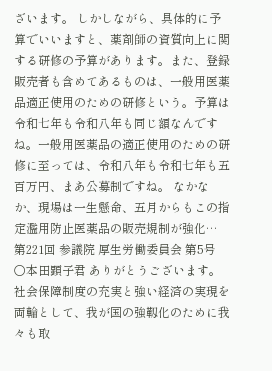ざいます。 しかしながら、具体的に予算でいいますと、薬剤師の資質向上に関する研修の予算があります。また、登録販売者も含めてあるものは、一般用医薬品適正使用のための研修という。予算は令和七年も令和八年も同じ額なんですね。一般用医薬品の適正使用のための研修に至っては、令和八年も令和七年も五百万円、まあ公募制ですね。 なかなか、現場は一生懸命、五月からもこの指定濫用防止医薬品の販売規制が強化…
第221回 参議院 厚生労働委員会 第5号
○本田顕子君 ありがとうございます。 社会保障制度の充実と強い経済の実現を両輪として、我が国の強靱化のために我々も取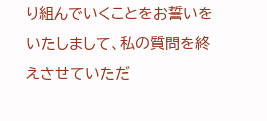り組んでいくことをお誓いをいたしまして、私の質問を終えさせていただ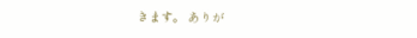きます。 ありが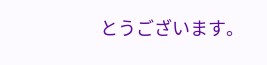とうございます。